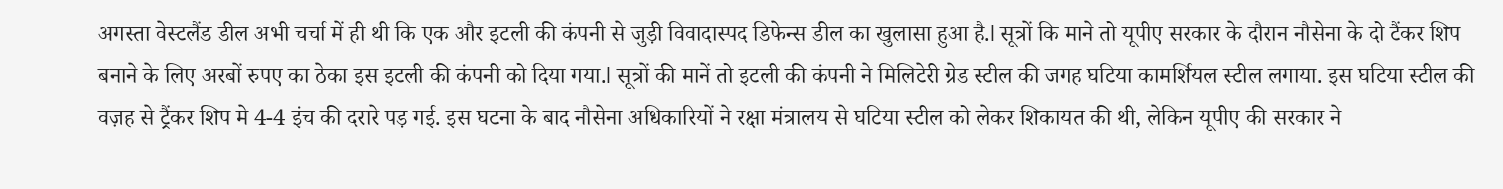अगस्ता वेस्टलैंड डील अभी चर्चा में ही थी कि एक और इटली की कंपनी से जुड़ी विवादास्पद डिफेन्स डील का खुलासा हुआ है.l सूत्रों कि माने तो यूपीए सरकार के दौरान नौसेना के दो टैंकर शिप बनाने के लिए अरबों रुपए का ठेका इस इटली की कंपनी को दिया गया.l सूत्रों की मानें तो इटली की कंपनी ने मिलिटेरी ग्रेड स्टील की जगह घटिया कामर्शियल स्टील लगाया. इस घटिया स्टील की वज़ह से ट्रैंकर शिप मे 4-4 इंच की दरारे पड़ गई. इस घटना के बाद नौसेना अधिकारियों ने रक्षा मंत्रालय से घटिया स्टील को लेकर शिकायत की थी, लेकिन यूपीए की सरकार ने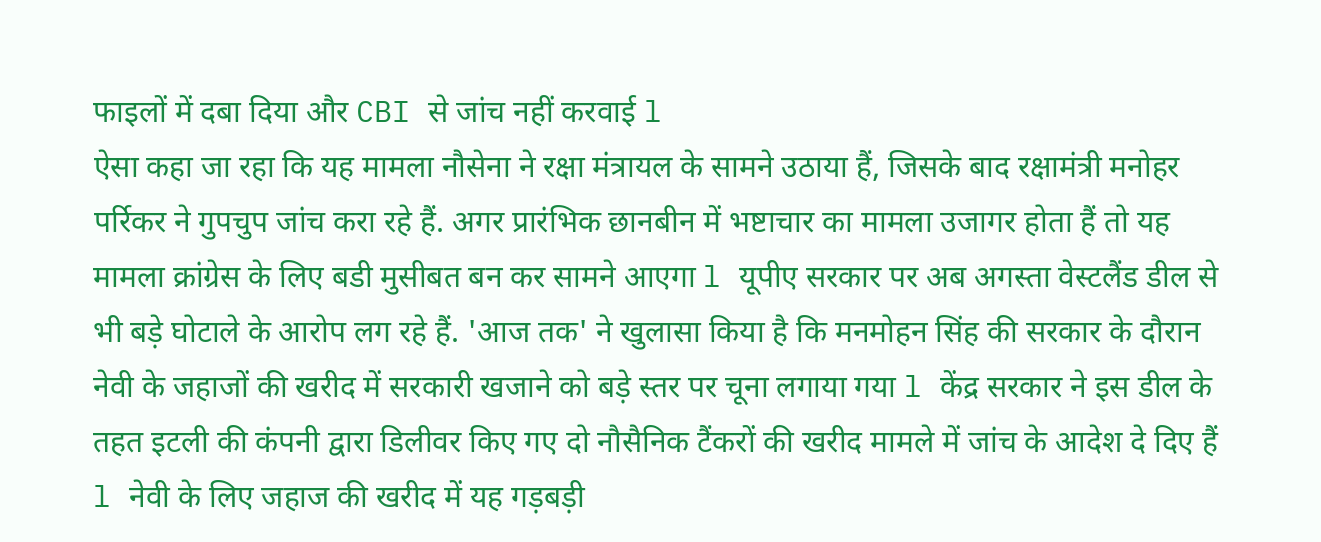फाइलों में दबा दिया और CBI से जांच नहीं करवाई l
ऐसा कहा जा रहा कि यह मामला नौसेना ने रक्षा मंत्रायल के सामने उठाया हैं, जिसके बाद रक्षामंत्री मनोहर पर्रिकर ने गुपचुप जांच करा रहे हैं. अगर प्रारंभिक छानबीन में भष्टाचार का मामला उजागर होता हैं तो यह मामला क्रांग्रेस के लिए बडी मुसीबत बन कर सामने आएगा l यूपीए सरकार पर अब अगस्ता वेस्टलैंड डील से भी बड़े घोटाले के आरोप लग रहे हैं. 'आज तक' ने खुलासा किया है कि मनमोहन सिंह की सरकार के दौरान नेवी के जहाजों की खरीद में सरकारी खजाने को बड़े स्तर पर चूना लगाया गया l केंद्र सरकार ने इस डील के तहत इटली की कंपनी द्वारा डिलीवर किए गए दो नौसैनिक टैंकरों की खरीद मामले में जांच के आदेश दे दिए हैं l नेवी के लिए जहाज की खरीद में यह गड़बड़ी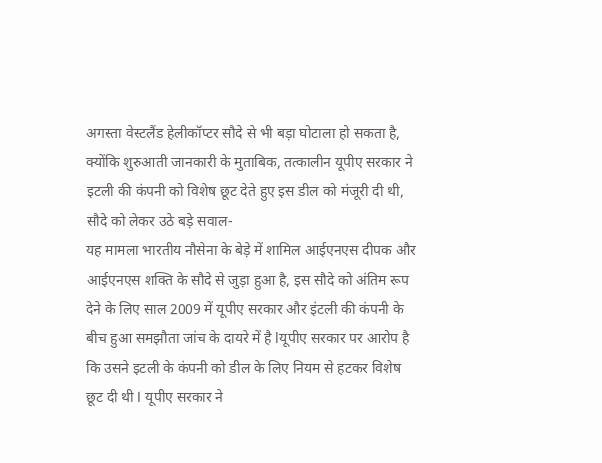अगस्ता वेस्टलैंड हेलीकॉप्टर सौदे से भी बड़ा घोटाला हो सकता है, क्योंकि शुरुआती जानकारी के मुताबिक, तत्कालीन यूपीए सरकार ने इटली की कंपनी को विशेष छूट देते हुए इस डील को मंजूरी दी थी, सौदे को लेकर उठे बड़े सवाल-
यह मामला भारतीय नौसेना के बेड़े में शामिल आईएनएस दीपक और आईएनएस शक्ति के सौदे से जुड़ा हुआ है, इस सौदे को अंतिम रूप देने के लिए साल 2009 में यूपीए सरकार और इंटली की कंपनी के बीच हुआ समझौता जांच के दायरे में है lयूपीए सरकार पर आरोप है कि उसने इटली के कंपनी को डील के लिए नियम से हटकर विशेष छूट दी थी l यूपीए सरकार ने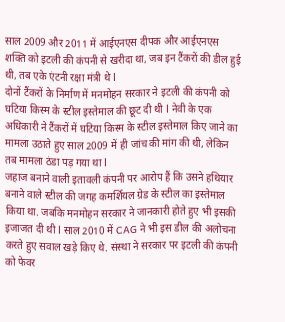साल 2009 और 2011 में आईएनएस दीपक और आईएनएस शक्ति को इटली की कंपनी से खरीदा था, जब इन टैंकरों की डील हुई थी, तब एके एंटनी रक्षा मंत्री थे l
दोनों टैंकरों के निर्माण में मनमोहन सरकार ने इटली की कंपनी को घटिया किस्म के स्टील इस्तेमाल की छूट दी थी l नेवी के एक अधिकारी ने टैंकरों में घटिया किस्म के स्टील इस्तेमाल किए जाने का मामला उठाते हुए साल 2009 में ही जांच की मांग की थी, लेकिन तब मामला ठंडा पड़ गया था l
जहाज बनाने वाली इतावली कंपनी पर आरोप हैं कि उसने हथियार बनाने वाले स्टील की जगह कमर्शियल ग्रेड के स्टील का इस्तेमाल किया था. जबकि मनमोहन सरकार ने जानकारी होते हुए भी इसकी इजाजत दी थी l साल 2010 में CAG ने भी इस डील की अलोचना करते हुए सवाल खड़े किए थे. संस्था ने सरकार पर इटली की कंपनी को फेवर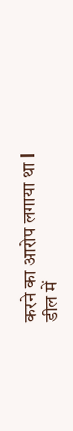करने का आरोप लगाया था l डील में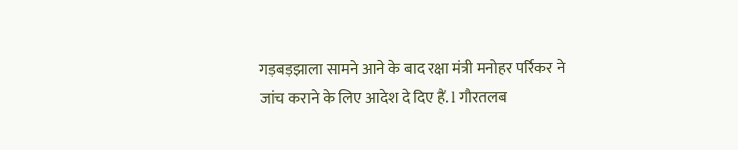गड़बड़झाला सामने आने के बाद रक्षा मंत्री मनोहर पर्रिकर ने जांच कराने के लिए आदेश दे दिए हैं. l गौरतलब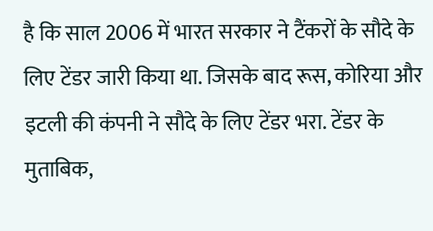है कि साल 2006 में भारत सरकार ने टैंकरों के सौदे के लिए टेंडर जारी किया था. जिसके बाद रूस, कोरिया और इटली की कंपनी ने सौदे के लिए टेंडर भरा. टेंडर के मुताबिक,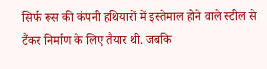सिर्फ रूस की कंपनी हथियारों में इस्तेमाल होने वाले स्टील से टैंकर निर्माण के लिए तैयार थी. जबकि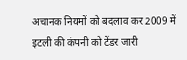अचानक नियमों को बदलाव कर 2009 में इटली की कंपनी को टेंडर जारी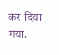कर दिया गया.